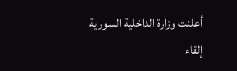أعلنت وزارة الداخلية السورية إلقاء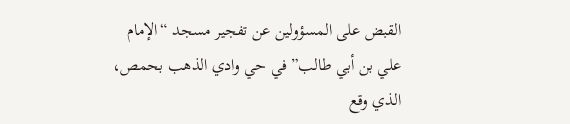القبض على المسؤولين عن تفجير مسجد “الإمام علي بن أبي طالب” في حي وادي الذهب بحمص، الذي وقع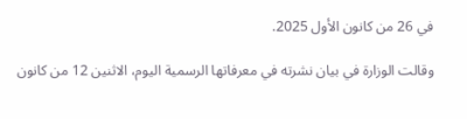في 26 من كانون الأول 2025.

وقالت الوزارة في بيان نشرته في معرفاتها الرسمية اليوم، الاثنين 12 من كانون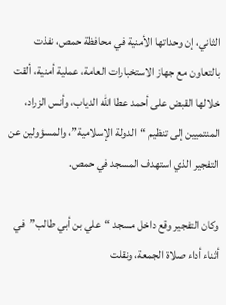الثاني، إن وحداتها الأمنية في محافظة حمص، نفذت بالتعاون مع جهاز الاستخبارات العامة، عملية أمنية، ألقت خلالها القبض على أحمد عطا الله الدياب، وأنس الزراد، المنتميين إلى تنظيم “الدولة الإسلامية”، والمسؤولين عن التفجير الذي استهدف المسجد في حمص.

وكان التفجير وقع داخل مسجد “علي بن أبي طالب”  في أثناء أداء صلاة الجمعة، ونقلت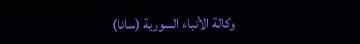وكالة الأنباء السورية (سانا)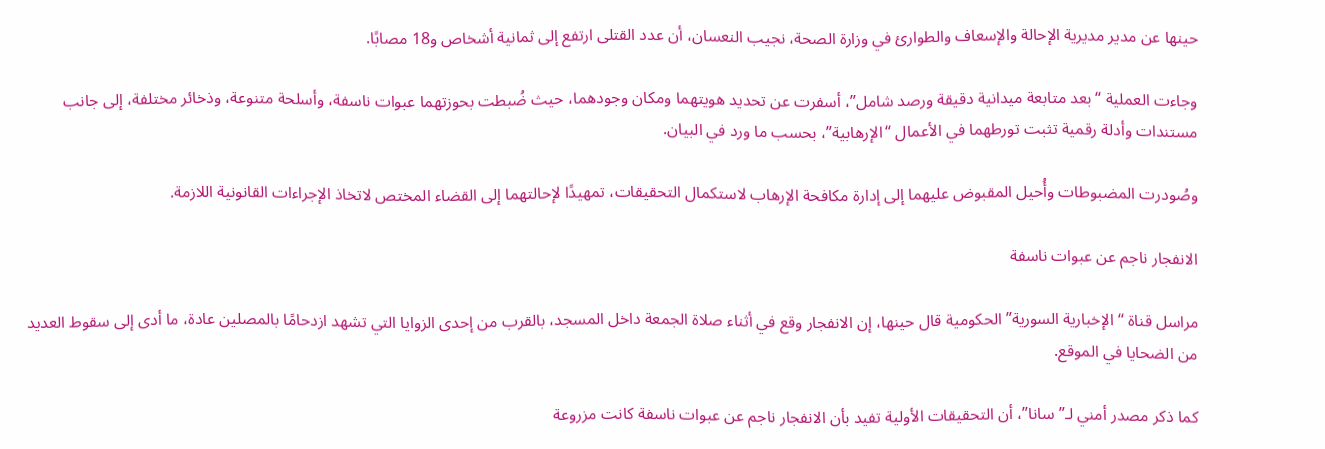حينها عن مدير مديرية الإحالة والإسعاف والطوارئ في وزارة الصحة، نجيب النعسان، أن عدد القتلى ارتفع إلى ثمانية أشخاص و18 مصابًا.

وجاءت العملية “بعد متابعة ميدانية دقيقة ورصد شامل”، أسفرت عن تحديد هويتهما ومكان وجودهما، حيث ضُبطت بحوزتهما عبوات ناسفة، وأسلحة متنوعة، وذخائر مختلفة، إلى جانب مستندات وأدلة رقمية تثبت تورطهما في الأعمال “الإرهابية”، بحسب ما ورد في البيان.

وصُودرت المضبوطات وأُحيل المقبوض عليهما إلى إدارة مكافحة الإرهاب لاستكمال التحقيقات، تمهيدًا لإحالتهما إلى القضاء المختص لاتخاذ الإجراءات القانونية اللازمة.

الانفجار ناجم عن عبوات ناسفة

مراسل قناة “الإخبارية السورية” الحكومية قال حينها، إن الانفجار وقع في أثناء صلاة الجمعة داخل المسجد، بالقرب من إحدى الزوايا التي تشهد ازدحامًا بالمصلين عادة، ما أدى إلى سقوط العديد من الضحايا في الموقع.

كما ذكر مصدر أمني لـ”سانا”، أن التحقيقات الأولية تفيد بأن الانفجار ناجم عن عبوات ناسفة كانت مزروعة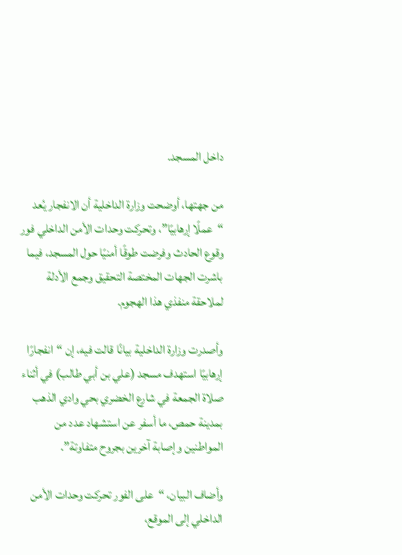داخل المسجد.

من جهتها، أوضحت وزارة الداخلية أن الانفجار يُعد “عملًا إرهابيًا”، وتحركت وحدات الأمن الداخلي فور وقوع الحادث وفرضت طوقًا أمنيًا حول المسجد، فيما باشرت الجهات المختصة التحقيق وجمع الأدلة لملاحقة منفذي هذا الهجوم.

وأصدرت وزارة الداخلية بيانًا قالت فيه، إن “انفجارًا إرهابيًا استهدف مسجد (علي بن أبي طالب) في أثناء صلاة الجمعة في شارع الخضري بحي وادي الذهب بمدينة حمص، ما أسفر عن استشهاد عدد من المواطنين وإصابة آخرين بجروح متفاوتة”.

وأضاف البيان، “على الفور تحركت وحدات الأمن الداخلي إلى الموقع،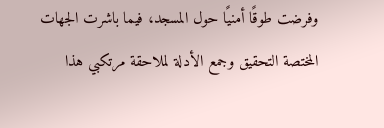وفرضت طوقًا أمنيًا حول المسجد، فيما باشرت الجهات المختصة التحقيق وجمع الأدلة لملاحقة مرتكبي هذا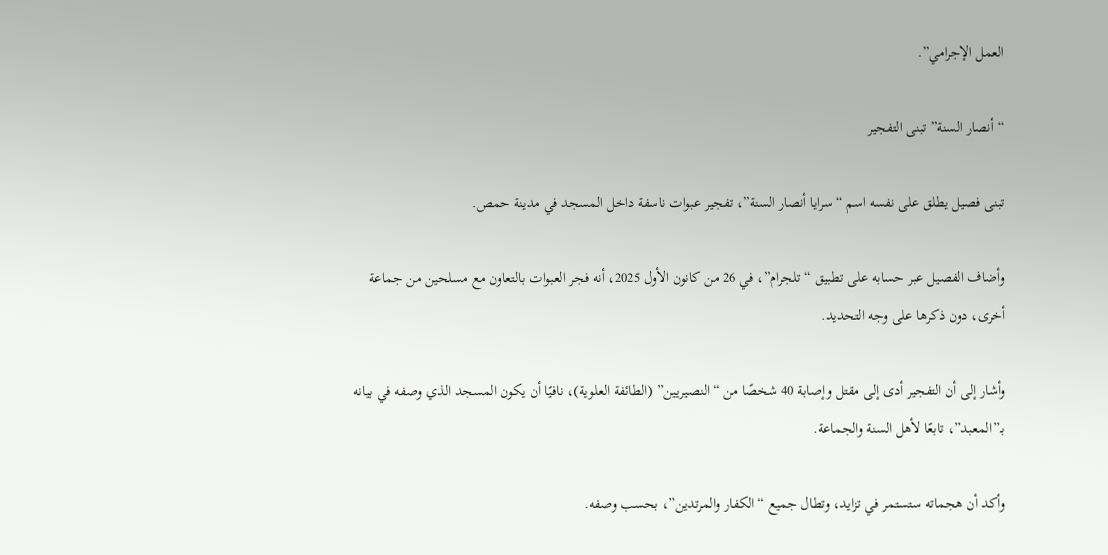العمل الإجرامي”.

“أنصار السنة” تبنى التفجير

تبنى فصيل يطلق على نفسه اسم “سرايا أنصار السنة”، تفجير عبوات ناسفة داخل المسجد في مدينة حمص.

وأضاف الفصيل عبر حسابه على تطبيق “تلجرام”، في 26 من كانون الأول 2025، أنه فجر العبوات بالتعاون مع مسلحين من جماعة أخرى، دون ذكرها على وجه التحديد.

وأشار إلى أن التفجير أدى إلى مقتل وإصابة 40 شخصًا من “النصيريين” (الطائفة العلوية)، نافيًا أن يكون المسجد الذي وصفه في بيانه بـ”المعبد”، تابعًا لأهل السنة والجماعة.

وأكد أن هجماته ستستمر في تزايد، وتطال جميع “الكفار والمرتدين”، بحسب وصفه.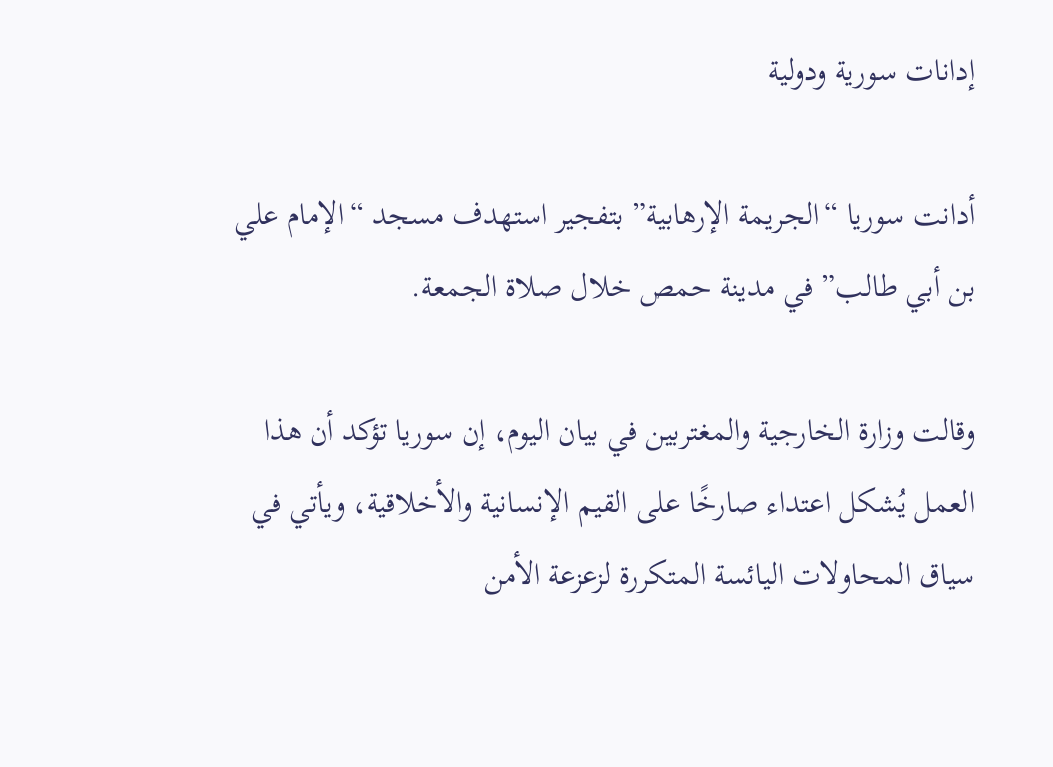إدانات سورية ودولية

أدانت سوريا “الجريمة الإرهابية” بتفجير استهدف مسجد “الإمام علي بن أبي طالب” في مدينة حمص خلال صلاة الجمعة.

وقالت وزارة الخارجية والمغتربين في بيان اليوم، إن سوريا تؤكد أن هذا العمل يُشكل اعتداء صارخًا على القيم الإنسانية والأخلاقية، ويأتي في سياق المحاولات اليائسة المتكررة لزعزعة الأمن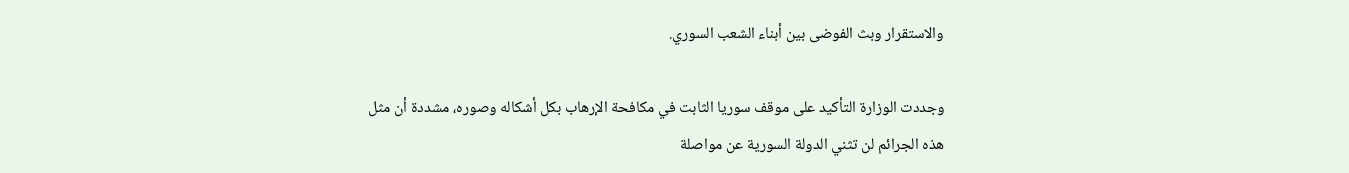والاستقرار وبث الفوضى بين أبناء الشعب السوري.

وجددت الوزارة التأكيد على موقف سوريا الثابت في مكافحة الإرهاب بكل أشكاله وصوره، مشددة أن مثل هذه الجرائم لن تثني الدولة السورية عن مواصلة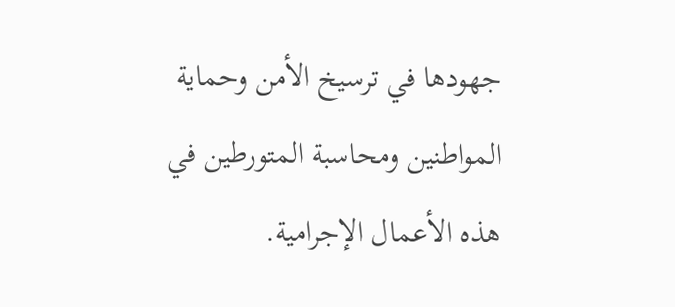جهودها في ترسيخ الأمن وحماية المواطنين ومحاسبة المتورطين في هذه الأعمال الإجرامية.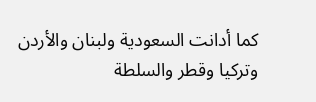كما أدانت السعودية ولبنان والأردن وتركيا وقطر والسلطة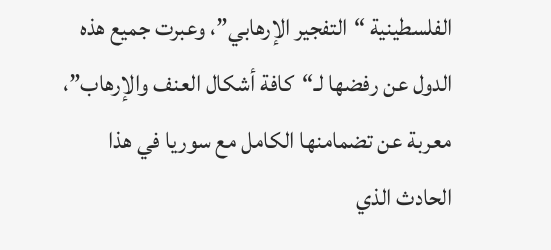الفلسطينية “التفجير الإرهابي”، وعبرت جميع هذه الدول عن رفضها لـ“كافة أشكال العنف والإرهاب”، معربة عن تضمامنها الكامل مع سوريا في هذا الحادث الذي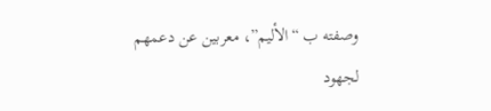وصفته ب “الأليم”، معربين عن دعمهم لجهود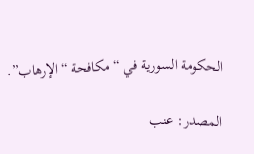الحكومة السورية في “مكافحة “الإرهاب”.

المصدر: عنب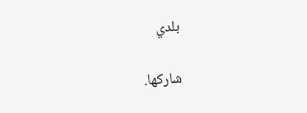بلدي

شاركها.